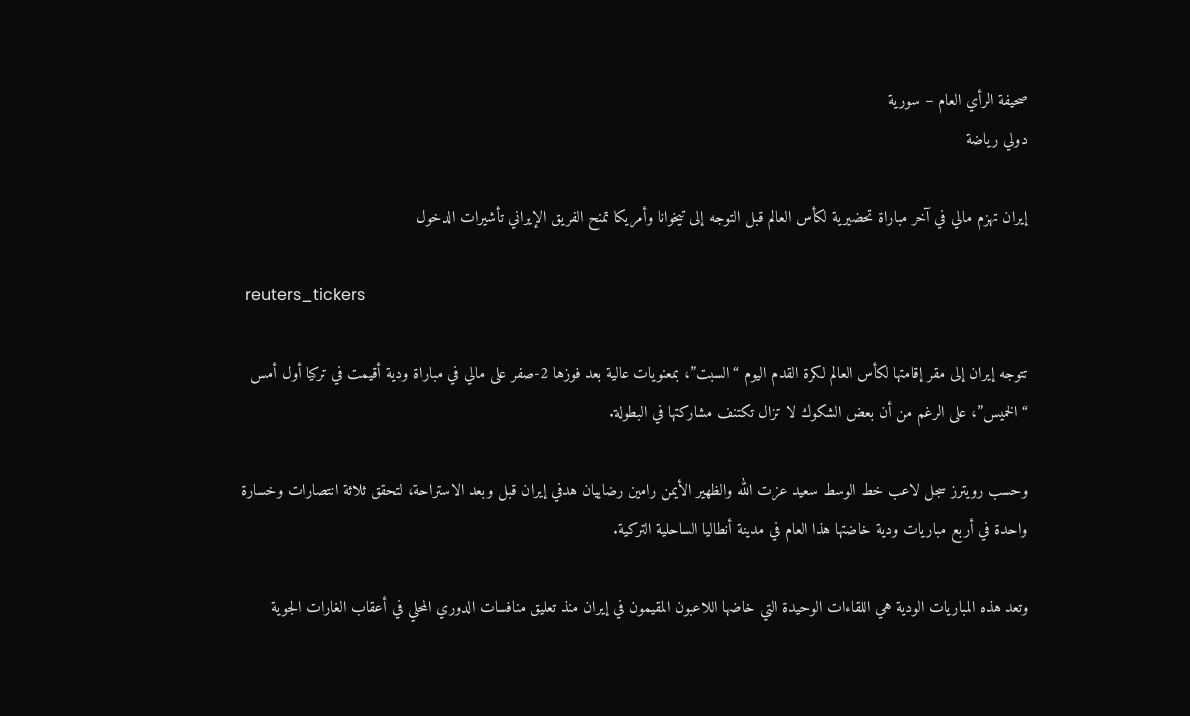صحيفة الرأي العام – سورية
دولي رياضة

إيران تهزم مالي في آخر مباراة تحضيرية لكأس العالم قبل التوجه إلى تيخوانا وأمريكا تمنح الفريق الإيراني تأشيرات الدخول

 reuters_tickers

تتوجه إيران إلى مقر إقامتها لكأس العالم لكرة القدم اليوم “السبت”، بمعنويات عالية بعد فوزها 2-صفر على مالي في مباراة ودية أقيمت في تركيا أول أمس “الخميس”، على الرغم من أن بعض الشكوك لا تزال تكتنف مشاركتها في البطولة.

وحسب رويترز سجل لاعب خط الوسط سعيد عزت الله والظهير الأيمن رامين رضاييان هدفي إيران قبل وبعد الاستراحة، لتحقق ثلاثة انتصارات وخسارة واحدة في أربع مباريات ودية خاضتها هذا العام في مدينة أنطاليا الساحلية التركية.

وتعد هذه المباريات الودية هي اللقاءات الوحيدة التي خاضها اللاعبون المقيمون في إيران منذ تعليق منافسات الدوري المحلي في أعقاب الغارات الجوية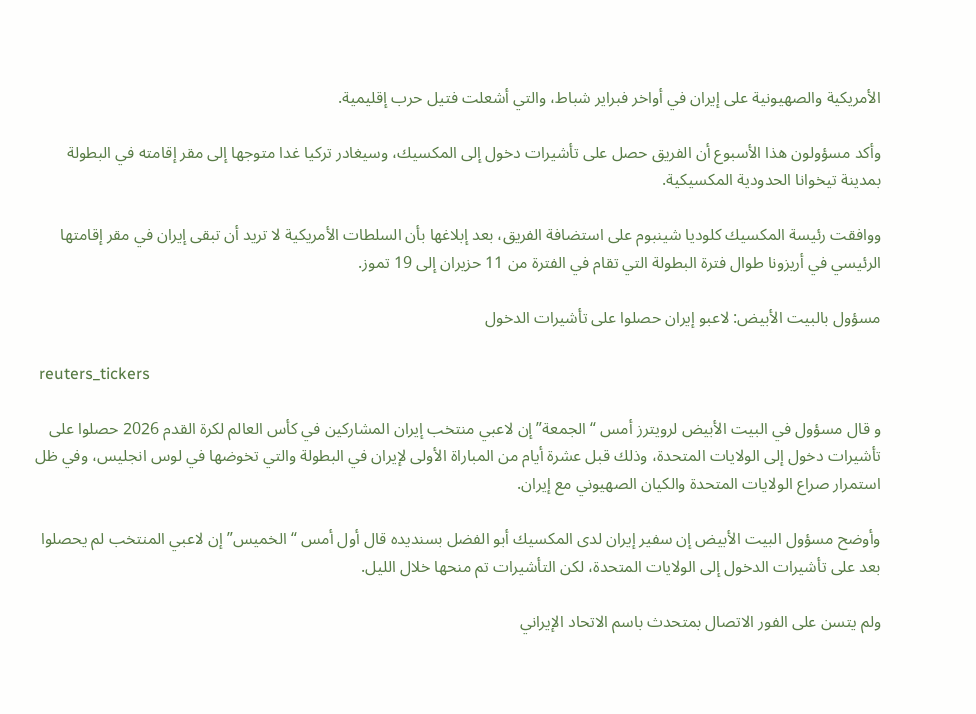الأمريكية والصهيونية على إيران في أواخر فبراير شباط، والتي أشعلت فتيل حرب إقليمية.

وأكد مسؤولون هذا الأسبوع أن الفريق حصل على تأشيرات دخول إلى المكسيك، وسيغادر تركيا غدا متوجها إلى مقر إقامته في البطولة بمدينة تيخوانا الحدودية المكسيكية.

ووافقت رئيسة المكسيك كلوديا شينبوم على استضافة الفريق، بعد إبلاغها بأن السلطات الأمريكية لا تريد أن تبقى إيران في مقر إقامتها الرئيسي في أريزونا طوال فترة البطولة التي تقام في الفترة من 11 حزيران إلى 19 تموز.

مسؤول بالبيت الأبيض: لاعبو إيران حصلوا على تأشيرات الدخول

 reuters_tickers

و قال مسؤول في البيت الأبيض لرويترز أمس “الجمعة” إن لاعبي منتخب إيران المشاركين في كأس العالم لكرة القدم 2026 حصلوا على تأشيرات دخول إلى الولايات المتحدة، وذلك قبل عشرة أيام من المباراة الأولى لإيران في البطولة والتي تخوضها في لوس انجليس، وفي ظل استمرار صراع الولايات المتحدة والكيان الصهيوني مع إيران.

وأوضح مسؤول البيت الأبيض إن سفير إيران لدى المكسيك أبو الفضل بسنديده قال أول أمس “الخميس” إن لاعبي المنتخب لم يحصلوا بعد على تأشيرات الدخول إلى الولايات المتحدة، لكن التأشيرات تم منحها خلال الليل.

ولم يتسن على الفور الاتصال بمتحدث باسم الاتحاد الإيراني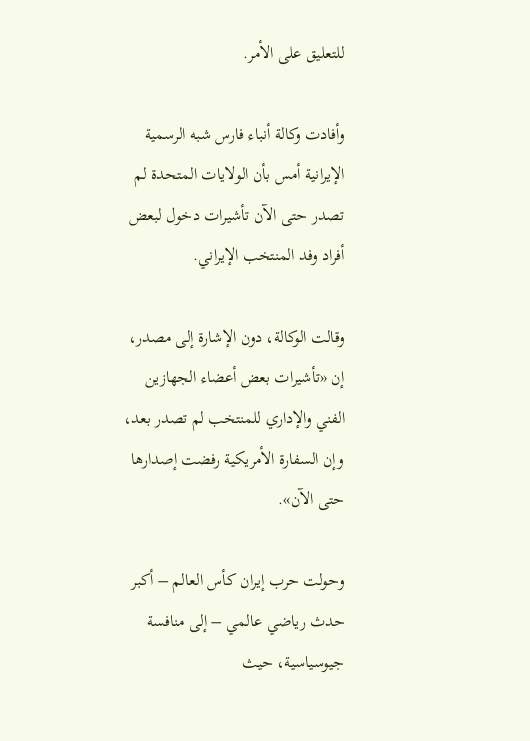للتعليق على الأمر.

وأفادت وكالة أنباء فارس شبه الرسمية الإيرانية أمس بأن الولايات المتحدة لم تصدر حتى الآن تأشيرات دخول لبعض أفراد وفد المنتخب الإيراني.

وقالت الوكالة، دون الإشارة إلى مصدر، إن «تأشيرات بعض أعضاء الجهازين الفني والإداري للمنتخب لم تصدر بعد، وإن السفارة الأمريكية رفضت إصدارها حتى الآن».

وحولت حرب إيران كأس العالم – أكبر حدث رياضي عالمي – إلى منافسة جيوسياسية، حيث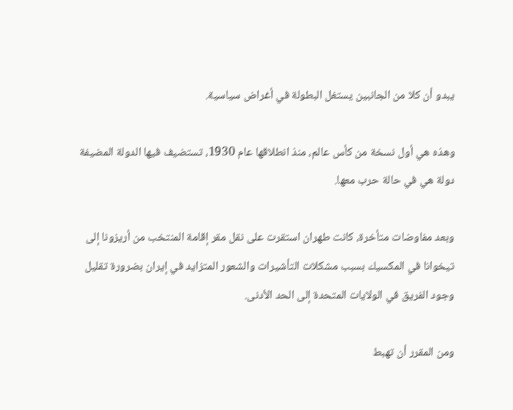يبدو أن كلا من الجانبين يستغل البطولة في أغراض سياسية.

وهذه هي أول نسخة من كأس عالم، منذ انطلاقها عام 1930، تستضيف فيها الدولة المضيفة دولة هي في حالة حرب معها.

وبعد مفاوضات متأخرة، كانت طهران استقرت على نقل مقر إقامة المنتخب من أريزونا إلى تيخوانا في المكسيك بسبب مشكلات التأشيرات والشعور المتزايد في إيران بضرورة تقليل وجود الفريق في الولايات المتحدة إلى الحد الأدنى.

ومن المقرر أن تهبط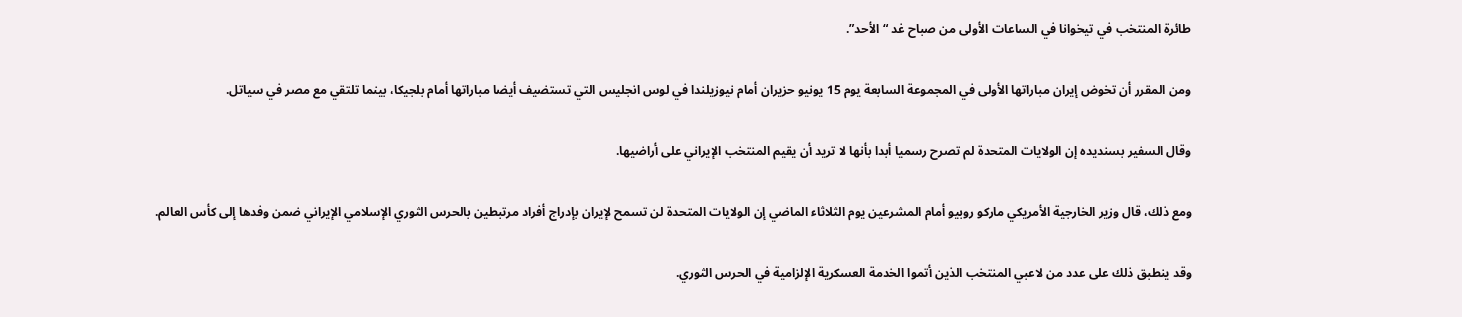طائرة المنتخب في تيخوانا في الساعات الأولى من صباح غد “الأحد”.

ومن المقرر أن تخوض إيران مباراتها الأولى في المجموعة السابعة يوم 15 يونيو حزيران أمام نيوزيلندا في لوس انجليس التي تستضيف أيضا مباراتها أمام بلجيكا، بينما تلتقي مع مصر في سياتل.

وقال السفير بسنديده إن الولايات المتحدة لم تصرح رسميا أبدا بأنها لا تريد أن يقيم المنتخب الإيراني على أراضيها.

ومع ذلك، قال وزير الخارجية الأمريكي ماركو روبيو أمام المشرعين يوم الثلاثاء الماضي إن الولايات المتحدة لن تسمح لإيران بإدراج أفراد مرتبطين بالحرس الثوري الإسلامي الإيراني ضمن وفدها إلى كأس العالم.

وقد ينطبق ذلك على عدد من لاعبي المنتخب الذين أتموا الخدمة العسكرية الإلزامية في الحرس الثوري.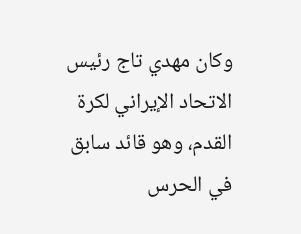وكان مهدي تاج رئيس الاتحاد الإيراني لكرة القدم، وهو قائد سابق في الحرس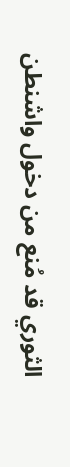الثوري قد مُنع من دخول واشنطن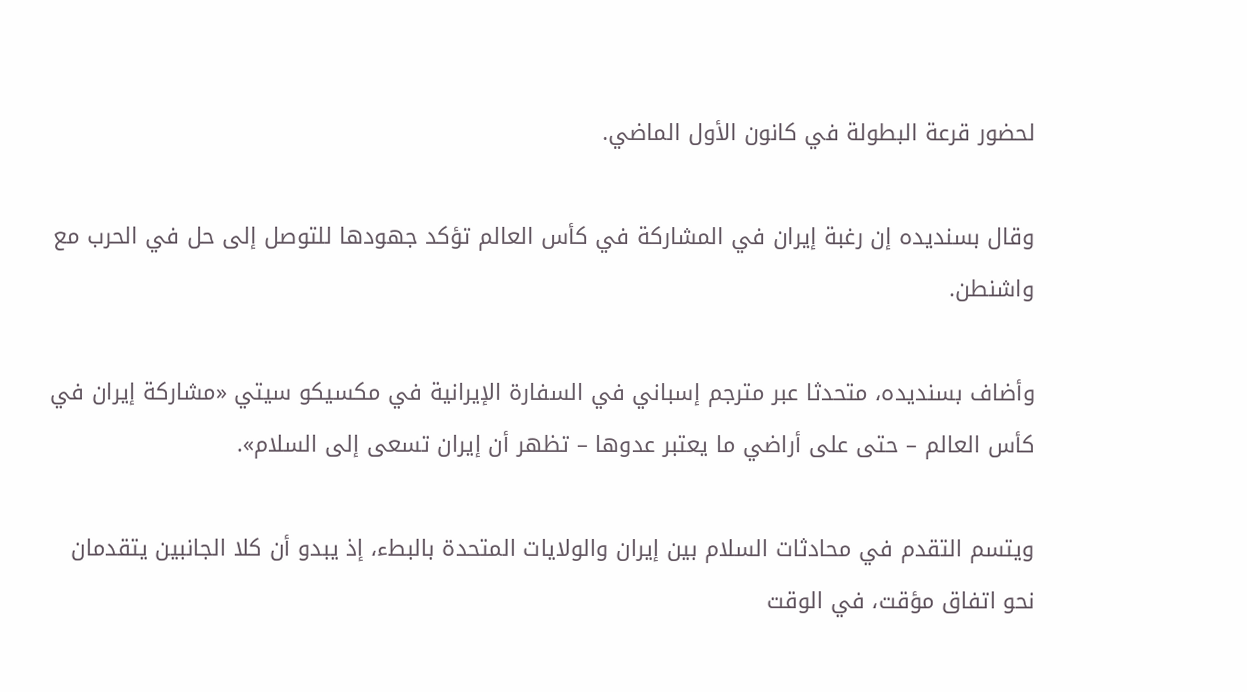لحضور قرعة البطولة في كانون الأول الماضي.

وقال بسنديده إن رغبة إيران في المشاركة في كأس العالم تؤكد جهودها للتوصل إلى حل في الحرب مع واشنطن.

وأضاف بسنديده، متحدثا عبر مترجم إسباني في السفارة الإيرانية في مكسيكو سيتي «مشاركة إيران في كأس العالم – حتى على أراضي ما يعتبر عدوها – تظهر أن إيران تسعى إلى السلام».

ويتسم التقدم في محادثات السلام بين إيران والولايات المتحدة بالبطء، إذ يبدو أن كلا الجانبين يتقدمان نحو اتفاق مؤقت، في الوقت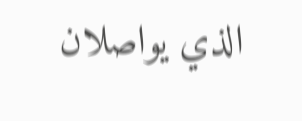الذي يواصلان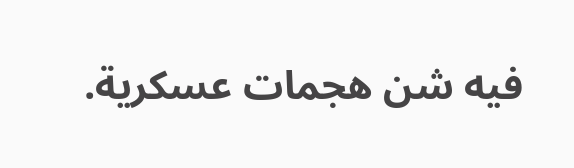فيه شن هجمات عسكرية.